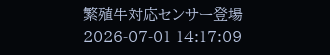繁殖牛対応センサー登場
2026-07-01 14:17:09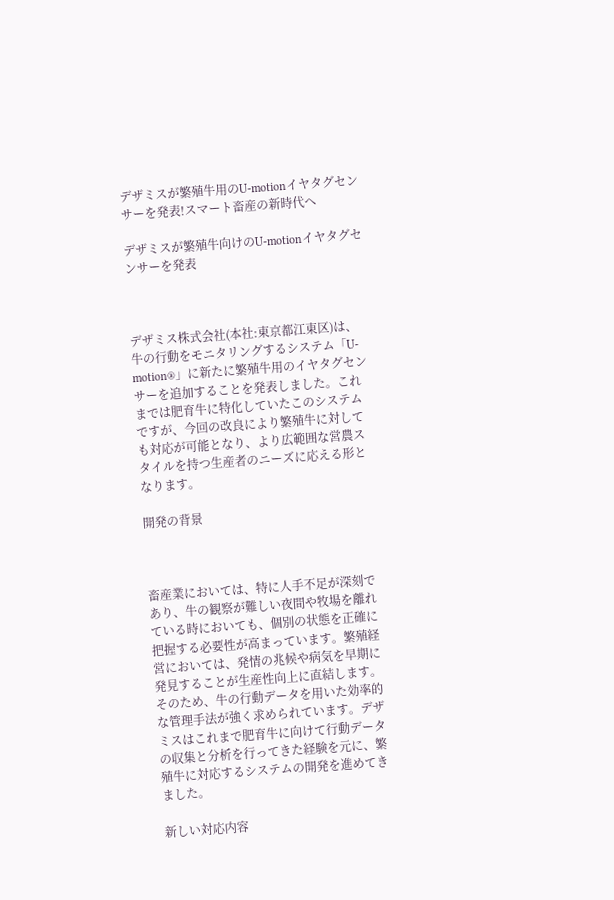デザミスが繁殖牛用のU-motionイヤタグセンサーを発表!スマート畜産の新時代へ

デザミスが繁殖牛向けのU-motionイヤタグセンサーを発表



デザミス株式会社(本社:東京都江東区)は、牛の行動をモニタリングするシステム「U-motion®」に新たに繁殖牛用のイヤタグセンサーを追加することを発表しました。これまでは肥育牛に特化していたこのシステムですが、今回の改良により繁殖牛に対しても対応が可能となり、より広範囲な営農スタイルを持つ生産者のニーズに応える形となります。

開発の背景



畜産業においては、特に人手不足が深刻であり、牛の観察が難しい夜間や牧場を離れている時においても、個別の状態を正確に把握する必要性が高まっています。繁殖経営においては、発情の兆候や病気を早期に発見することが生産性向上に直結します。そのため、牛の行動データを用いた効率的な管理手法が強く求められています。デザミスはこれまで肥育牛に向けて行動データの収集と分析を行ってきた経験を元に、繁殖牛に対応するシステムの開発を進めてきました。

新しい対応内容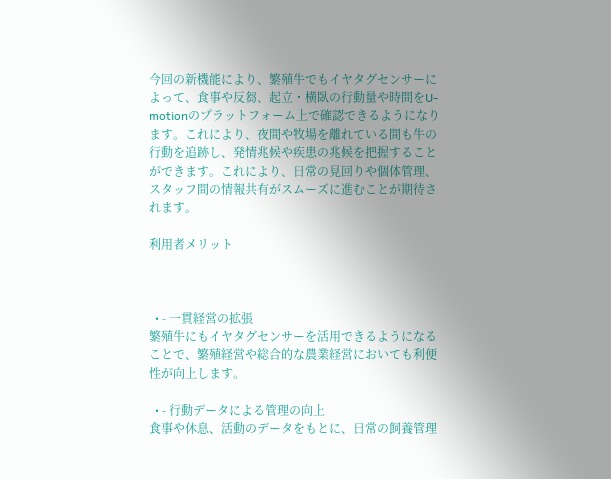今回の新機能により、繁殖牛でもイヤタグセンサーによって、食事や反芻、起立・横臥の行動量や時間をU-motionのプラットフォーム上で確認できるようになります。これにより、夜間や牧場を離れている間も牛の行動を追跡し、発情兆候や疾患の兆候を把握することができます。これにより、日常の見回りや個体管理、スタッフ間の情報共有がスムーズに進むことが期待されます。

利用者メリット



  • - 一貫経営の拡張
繁殖牛にもイヤタグセンサーを活用できるようになることで、繁殖経営や総合的な農業経営においても利便性が向上します。

  • - 行動データによる管理の向上
食事や休息、活動のデータをもとに、日常の飼養管理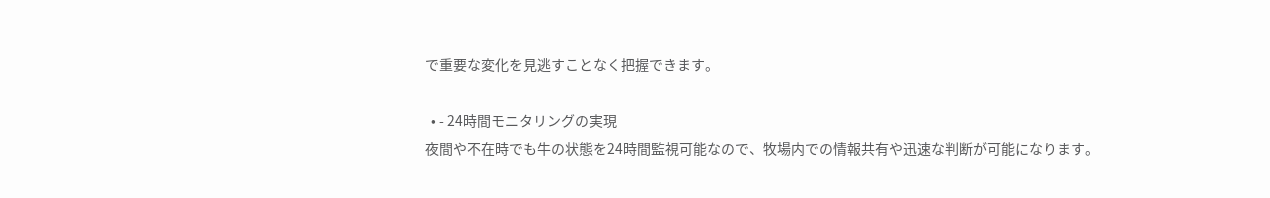で重要な変化を見逃すことなく把握できます。

  • - 24時間モニタリングの実現
夜間や不在時でも牛の状態を24時間監視可能なので、牧場内での情報共有や迅速な判断が可能になります。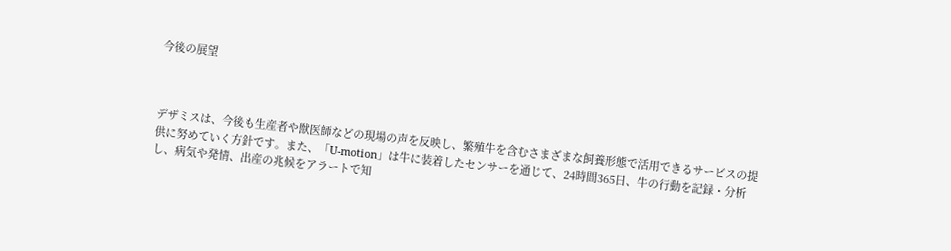今後の展望



デザミスは、今後も生産者や獣医師などの現場の声を反映し、繁殖牛を含むさまざまな飼養形態で活用できるサービスの提供に努めていく方針です。また、「U-motion」は牛に装着したセンサーを通じて、24時間365日、牛の行動を記録・分析し、病気や発情、出産の兆候をアラートで知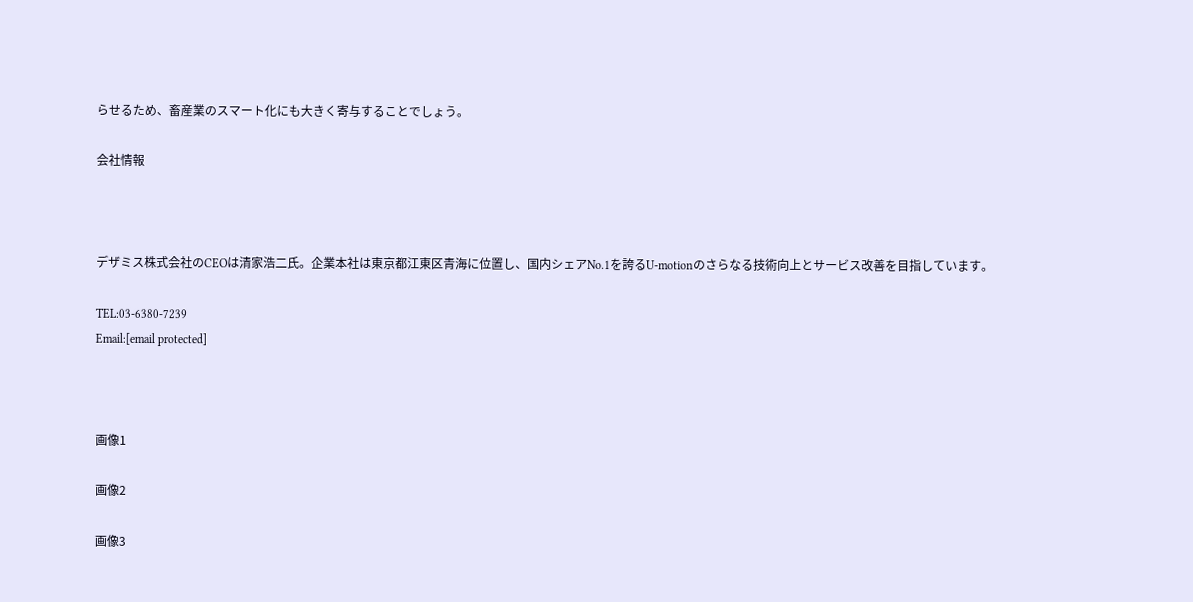らせるため、畜産業のスマート化にも大きく寄与することでしょう。

会社情報



デザミス株式会社のCEOは清家浩二氏。企業本社は東京都江東区青海に位置し、国内シェアNo.1を誇るU-motionのさらなる技術向上とサービス改善を目指しています。

TEL:03-6380-7239
Email:[email protected]



画像1

画像2

画像3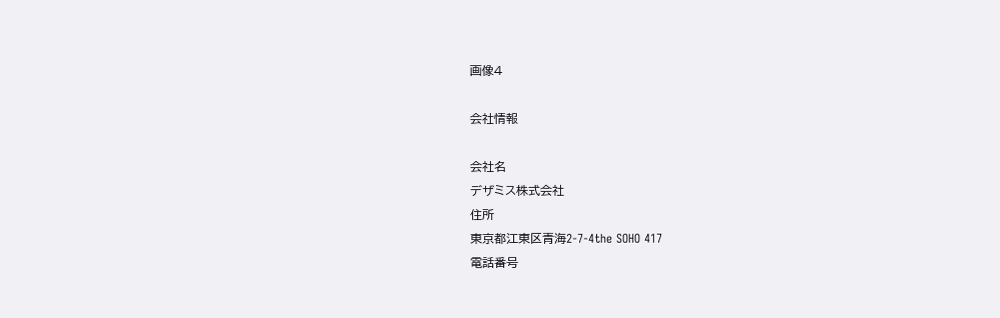画像4

会社情報

会社名
デザミス株式会社
住所
東京都江東区青海2-7-4the SOHO 417
電話番号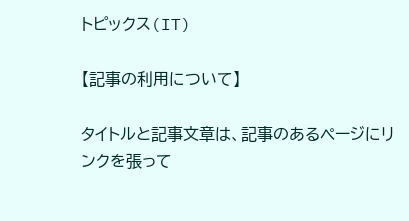トピックス(IT)

【記事の利用について】

タイトルと記事文章は、記事のあるページにリンクを張って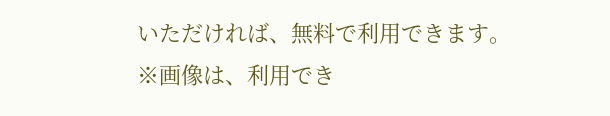いただければ、無料で利用できます。
※画像は、利用でき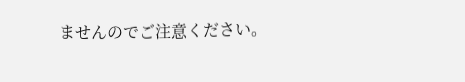ませんのでご注意ください。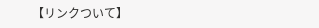【リンクついて】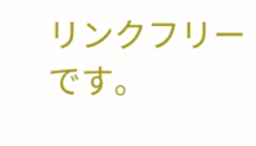リンクフリーです。